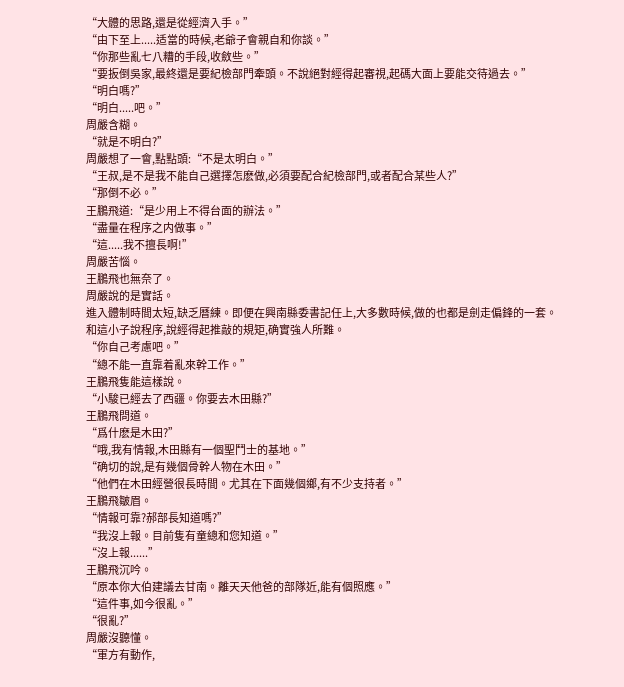“大體的思路,還是從經濟入手。”
“由下至上.....适當的時候,老爺子會親自和你談。”
“你那些亂七八糟的手段,收斂些。”
“要扳倒吳家,最終還是要紀檢部門牽頭。不說絕對經得起審視,起碼大面上要能交待過去。”
“明白嗎?”
“明白.....吧。”
周嚴含糊。
“就是不明白?”
周嚴想了一會,點點頭:“不是太明白。”
“王叔,是不是我不能自己選擇怎麽做,必須要配合紀檢部門,或者配合某些人?”
“那倒不必。”
王鵬飛道:“是少用上不得台面的辦法。”
“盡量在程序之内做事。”
“這.....我不擅長啊!”
周嚴苦惱。
王鵬飛也無奈了。
周嚴說的是實話。
進入體制時間太短,缺乏曆練。即便在興南縣委書記任上,大多數時候,做的也都是劍走偏鋒的一套。
和這小子說程序,說經得起推敲的規矩,确實強人所難。
“你自己考慮吧。”
“總不能一直靠着亂來幹工作。”
王鵬飛隻能這樣說。
“小駿已經去了西疆。你要去木田縣?”
王鵬飛問道。
“爲什麽是木田?”
“哦,我有情報,木田縣有一個聖鬥士的基地。”
“确切的說,是有幾個骨幹人物在木田。”
“他們在木田經營很長時間。尤其在下面幾個鄉,有不少支持者。”
王鵬飛皺眉。
“情報可靠?郝部長知道嗎?”
“我沒上報。目前隻有童總和您知道。”
“沒上報......”
王鵬飛沉吟。
“原本你大伯建議去甘南。離天天他爸的部隊近,能有個照應。”
“這件事,如今很亂。”
“很亂?”
周嚴沒聽懂。
“軍方有動作,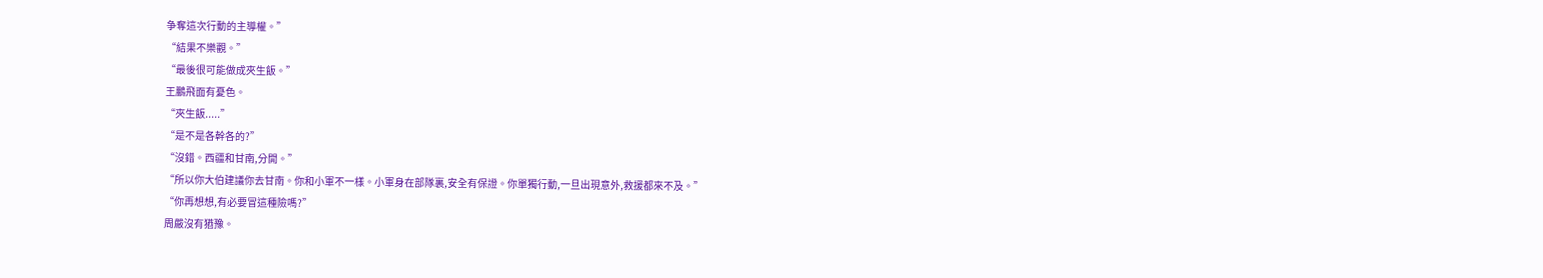争奪這次行動的主導權。”
“結果不樂觀。”
“最後很可能做成夾生飯。”
王鵬飛面有憂色。
“夾生飯.....”
“是不是各幹各的?”
“沒錯。西疆和甘南,分開。”
“所以你大伯建議你去甘南。你和小軍不一樣。小軍身在部隊裏,安全有保證。你單獨行動,一旦出現意外,救援都來不及。”
“你再想想,有必要冒這種險嗎?”
周嚴沒有猶豫。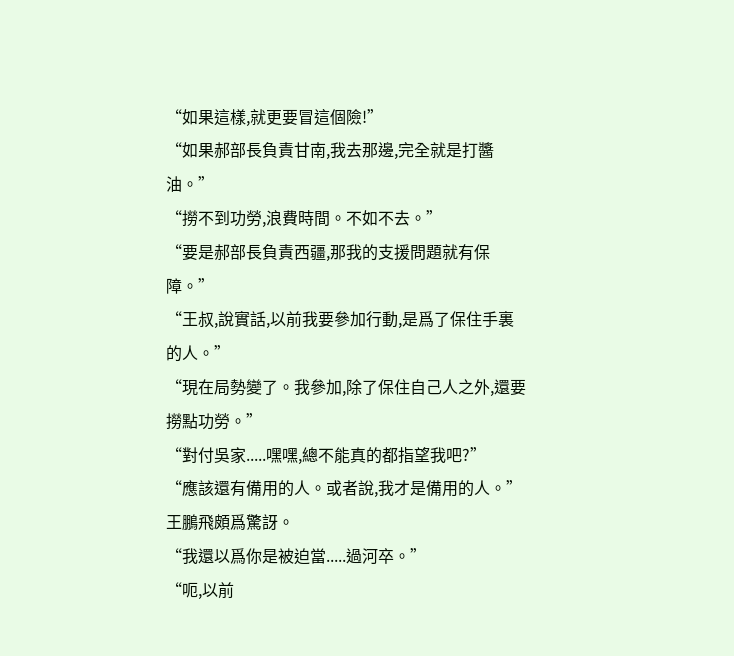“如果這樣,就更要冒這個險!”
“如果郝部長負責甘南,我去那邊,完全就是打醬油。”
“撈不到功勞,浪費時間。不如不去。”
“要是郝部長負責西疆,那我的支援問題就有保障。”
“王叔,說實話,以前我要參加行動,是爲了保住手裏的人。”
“現在局勢變了。我參加,除了保住自己人之外,還要撈點功勞。”
“對付吳家.....嘿嘿,總不能真的都指望我吧?”
“應該還有備用的人。或者說,我才是備用的人。”
王鵬飛頗爲驚訝。
“我還以爲你是被迫當.....過河卒。”
“呃,以前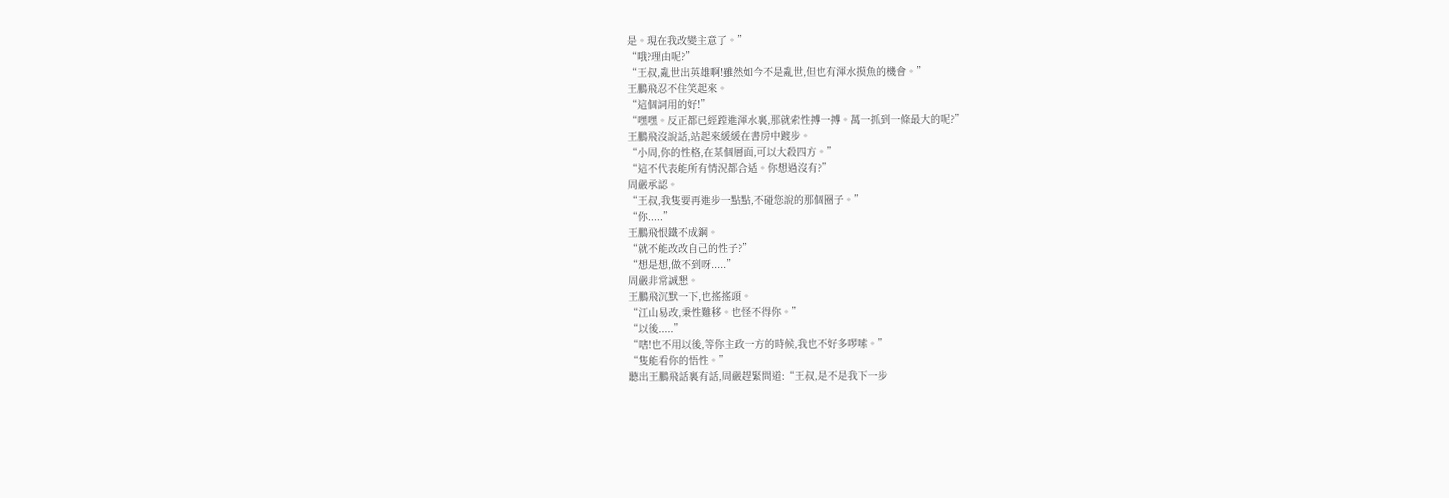是。現在我改變主意了。”
“哦?理由呢?”
“王叔,亂世出英雄啊!雖然如今不是亂世,但也有渾水摸魚的機會。”
王鵬飛忍不住笑起來。
“這個詞用的好!”
“嘿嘿。反正都已經蹚進渾水裏,那就索性搏一搏。萬一抓到一條最大的呢?”
王鵬飛沒說話,站起來緩緩在書房中踱步。
“小周,你的性格,在某個層面,可以大殺四方。”
“這不代表能所有情況都合适。你想過沒有?”
周嚴承認。
“王叔,我隻要再進步一點點,不碰您說的那個圈子。”
“你.....”
王鵬飛恨鐵不成鋼。
“就不能改改自己的性子?”
“想是想,做不到呀.....”
周嚴非常誠懇。
王鵬飛沉默一下,也搖搖頭。
“江山易改,秉性難移。也怪不得你。”
“以後.....”
“嗐!也不用以後,等你主政一方的時候,我也不好多啰嗦。”
“隻能看你的悟性。”
聽出王鵬飛話裏有話,周嚴趕緊問道:“王叔,是不是我下一步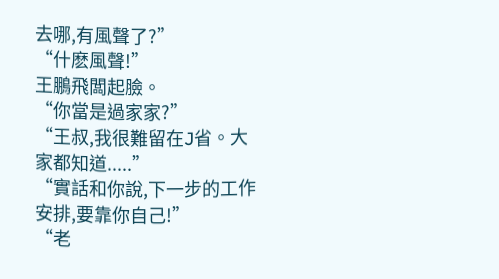去哪,有風聲了?”
“什麽風聲!”
王鵬飛闆起臉。
“你當是過家家?”
“王叔,我很難留在J省。大家都知道.....”
“實話和你說,下一步的工作安排,要靠你自己!”
“老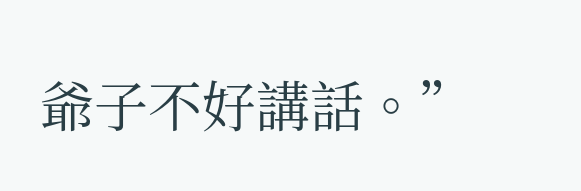爺子不好講話。”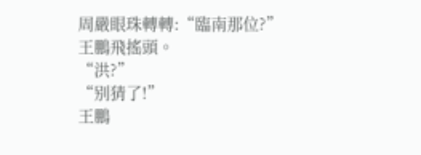周嚴眼珠轉轉:“臨南那位?”
王鵬飛搖頭。
“洪?”
“别猜了!”
王鵬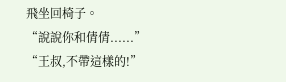飛坐回椅子。
“說說你和倩倩......”
“王叔,不帶這樣的!”